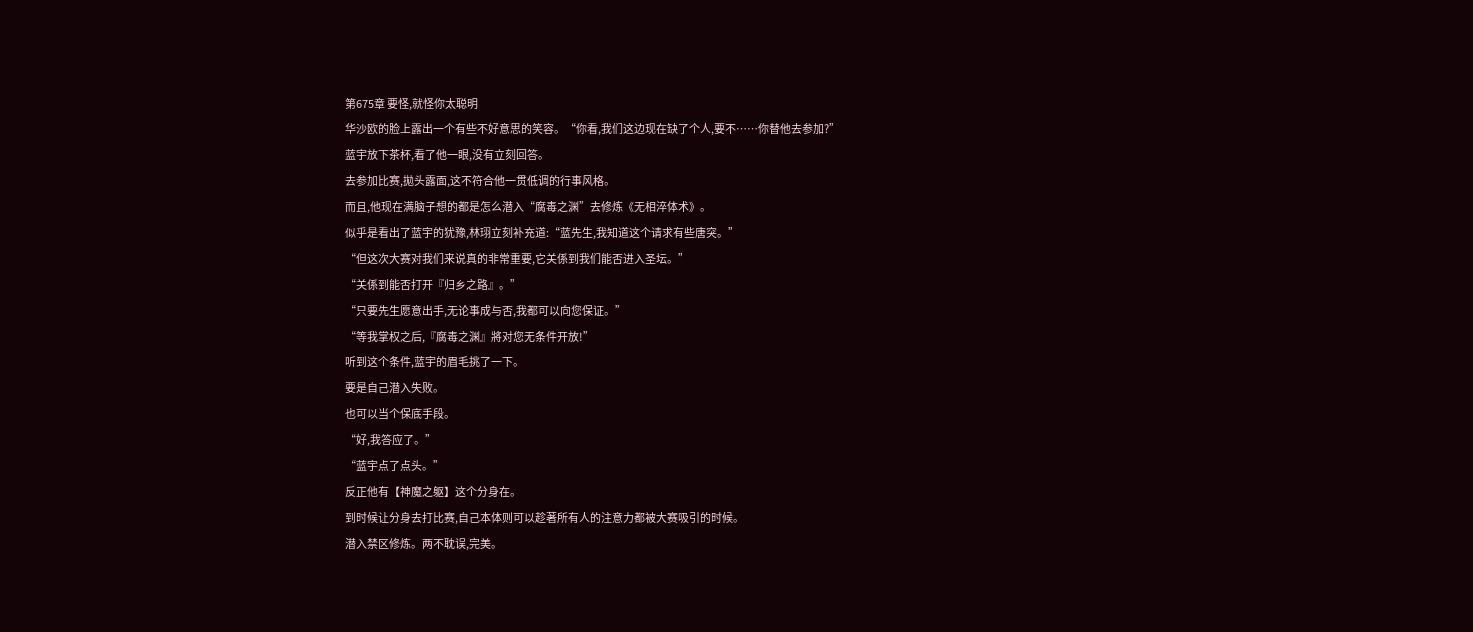第675章 要怪,就怪你太聪明
华沙欧的脸上露出一个有些不好意思的笑容。“你看,我们这边现在缺了个人,要不……你替他去参加?”
蓝宇放下茶杯,看了他一眼,没有立刻回答。
去参加比赛,拋头露面,这不符合他一贯低调的行事风格。
而且,他现在满脑子想的都是怎么潜入“腐毒之渊”去修炼《无相淬体术》。
似乎是看出了蓝宇的犹豫,林珝立刻补充道:“蓝先生,我知道这个请求有些唐突。”
“但这次大赛对我们来说真的非常重要,它关係到我们能否进入圣坛。”
“关係到能否打开『归乡之路』。”
“只要先生愿意出手,无论事成与否,我都可以向您保证。”
“等我掌权之后,『腐毒之渊』將对您无条件开放!”
听到这个条件,蓝宇的眉毛挑了一下。
要是自己潜入失败。
也可以当个保底手段。
“好,我答应了。”
“蓝宇点了点头。”
反正他有【神魔之躯】这个分身在。
到时候让分身去打比赛,自己本体则可以趁著所有人的注意力都被大赛吸引的时候。
潜入禁区修炼。两不耽误,完美。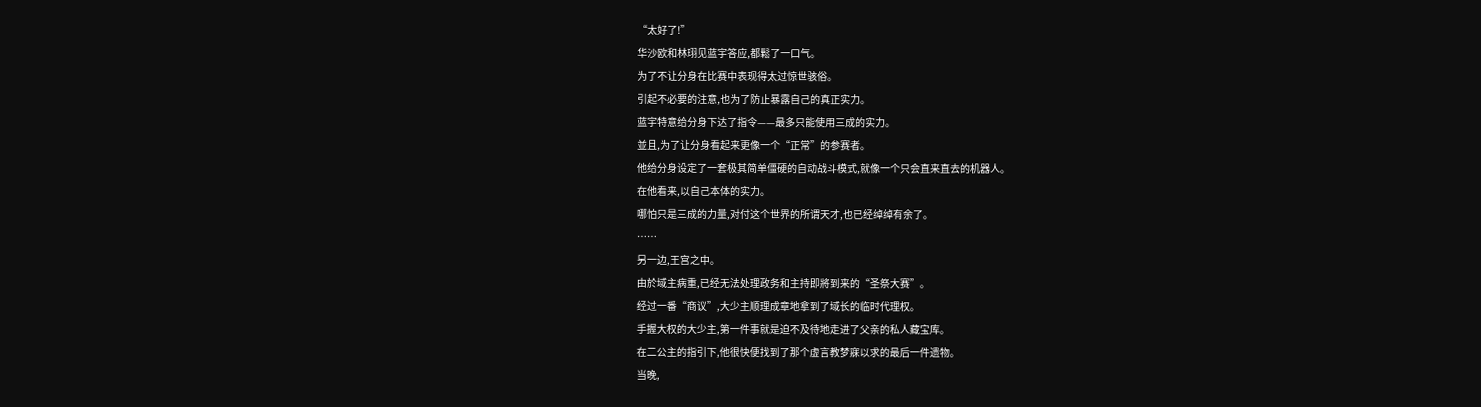“太好了!”
华沙欧和林珝见蓝宇答应,都鬆了一口气。
为了不让分身在比赛中表现得太过惊世骇俗。
引起不必要的注意,也为了防止暴露自己的真正实力。
蓝宇特意给分身下达了指令——最多只能使用三成的实力。
並且,为了让分身看起来更像一个“正常”的参赛者。
他给分身设定了一套极其简单僵硬的自动战斗模式,就像一个只会直来直去的机器人。
在他看来,以自己本体的实力。
哪怕只是三成的力量,对付这个世界的所谓天才,也已经绰绰有余了。
……
另一边,王宫之中。
由於域主病重,已经无法处理政务和主持即將到来的“圣祭大赛”。
经过一番“商议”,大少主顺理成章地拿到了域长的临时代理权。
手握大权的大少主,第一件事就是迫不及待地走进了父亲的私人藏宝库。
在二公主的指引下,他很快便找到了那个虚言教梦寐以求的最后一件遗物。
当晚,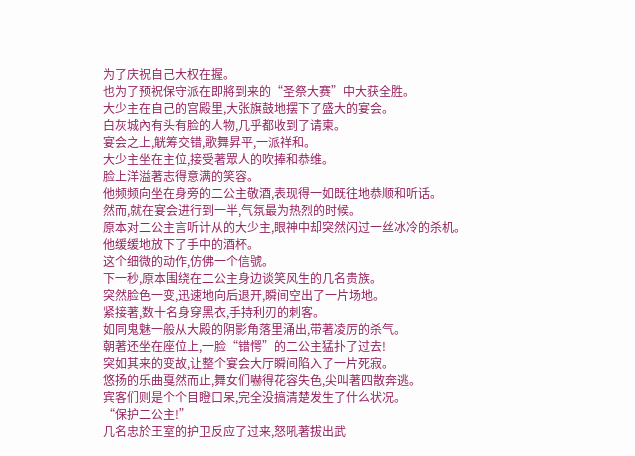为了庆祝自己大权在握。
也为了预祝保守派在即將到来的“圣祭大赛”中大获全胜。
大少主在自己的宫殿里,大张旗鼓地摆下了盛大的宴会。
白灰城內有头有脸的人物,几乎都收到了请柬。
宴会之上,觥筹交错,歌舞昇平,一派祥和。
大少主坐在主位,接受著眾人的吹捧和恭维。
脸上洋溢著志得意满的笑容。
他频频向坐在身旁的二公主敬酒,表现得一如既往地恭顺和听话。
然而,就在宴会进行到一半,气氛最为热烈的时候。
原本对二公主言听计从的大少主,眼神中却突然闪过一丝冰冷的杀机。
他缓缓地放下了手中的酒杯。
这个细微的动作,仿佛一个信號。
下一秒,原本围绕在二公主身边谈笑风生的几名贵族。
突然脸色一变,迅速地向后退开,瞬间空出了一片场地。
紧接著,数十名身穿黑衣,手持利刃的刺客。
如同鬼魅一般从大殿的阴影角落里涌出,带著凌厉的杀气。
朝著还坐在座位上,一脸“错愕”的二公主猛扑了过去!
突如其来的变故,让整个宴会大厅瞬间陷入了一片死寂。
悠扬的乐曲戛然而止,舞女们嚇得花容失色,尖叫著四散奔逃。
宾客们则是个个目瞪口呆,完全没搞清楚发生了什么状况。
“保护二公主!”
几名忠於王室的护卫反应了过来,怒吼著拔出武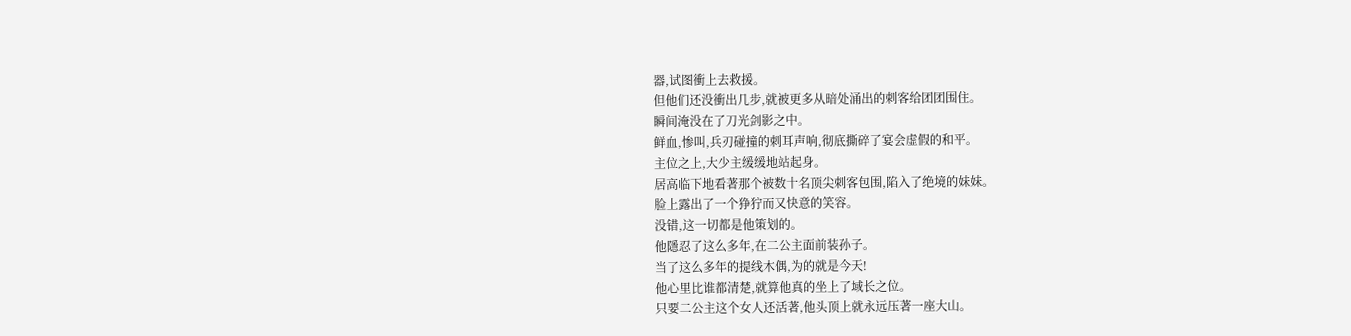器,试图衝上去救援。
但他们还没衝出几步,就被更多从暗处涌出的刺客给团团围住。
瞬间淹没在了刀光剑影之中。
鲜血,惨叫,兵刃碰撞的刺耳声响,彻底撕碎了宴会虚假的和平。
主位之上,大少主缓缓地站起身。
居高临下地看著那个被数十名顶尖刺客包围,陷入了绝境的妹妹。
脸上露出了一个狰狞而又快意的笑容。
没错,这一切都是他策划的。
他隱忍了这么多年,在二公主面前装孙子。
当了这么多年的提线木偶,为的就是今天!
他心里比谁都清楚,就算他真的坐上了域长之位。
只要二公主这个女人还活著,他头顶上就永远压著一座大山。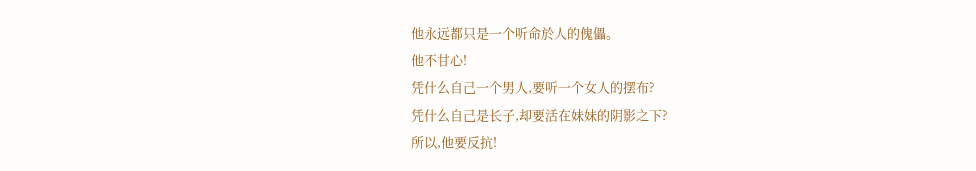他永远都只是一个听命於人的傀儡。
他不甘心!
凭什么自己一个男人,要听一个女人的摆布?
凭什么自己是长子,却要活在妹妹的阴影之下?
所以,他要反抗!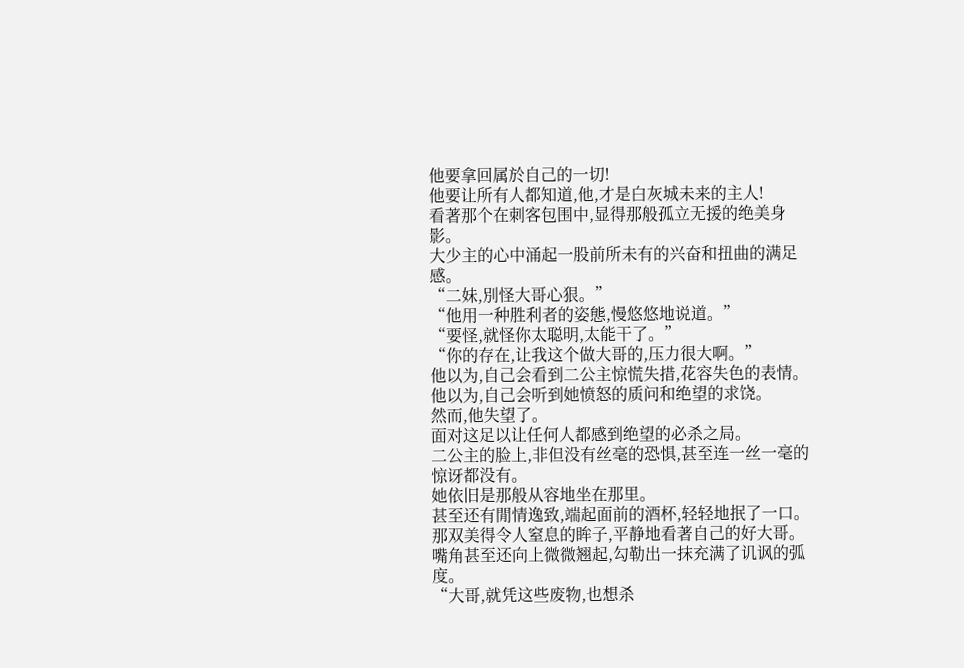他要拿回属於自己的一切!
他要让所有人都知道,他,才是白灰城未来的主人!
看著那个在刺客包围中,显得那般孤立无援的绝美身影。
大少主的心中涌起一股前所未有的兴奋和扭曲的满足感。
“二妹,別怪大哥心狠。”
“他用一种胜利者的姿態,慢悠悠地说道。”
“要怪,就怪你太聪明,太能干了。”
“你的存在,让我这个做大哥的,压力很大啊。”
他以为,自己会看到二公主惊慌失措,花容失色的表情。
他以为,自己会听到她愤怒的质问和绝望的求饶。
然而,他失望了。
面对这足以让任何人都感到绝望的必杀之局。
二公主的脸上,非但没有丝毫的恐惧,甚至连一丝一毫的惊讶都没有。
她依旧是那般从容地坐在那里。
甚至还有閒情逸致,端起面前的酒杯,轻轻地抿了一口。
那双美得令人窒息的眸子,平静地看著自己的好大哥。
嘴角甚至还向上微微翘起,勾勒出一抹充满了讥讽的弧度。
“大哥,就凭这些废物,也想杀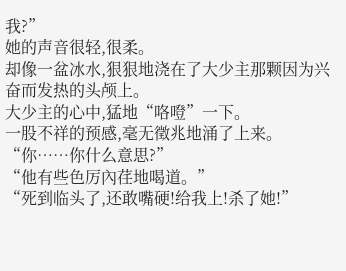我?”
她的声音很轻,很柔。
却像一盆冰水,狠狠地浇在了大少主那颗因为兴奋而发热的头颅上。
大少主的心中,猛地“咯噔”一下。
一股不祥的预感,毫无徵兆地涌了上来。
“你……你什么意思?”
“他有些色厉內荏地喝道。”
“死到临头了,还敢嘴硬!给我上!杀了她!”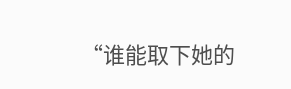“谁能取下她的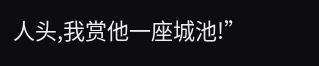人头,我赏他一座城池!”